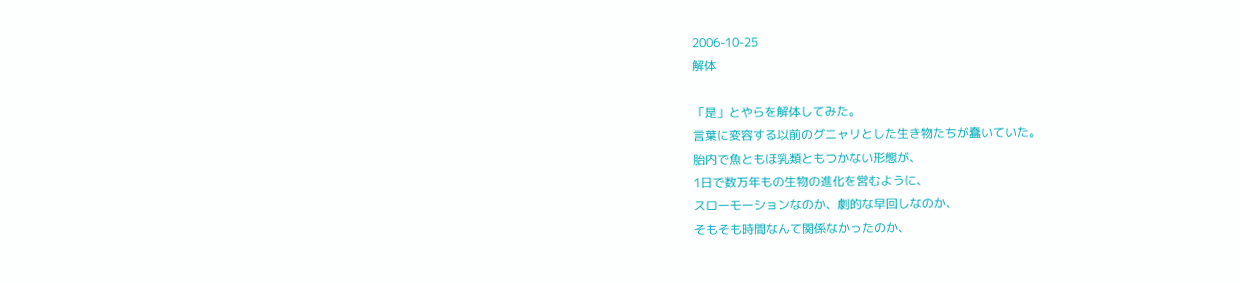2006-10-25
解体

「是」とやらを解体してみた。
言葉に変容する以前のグニャリとした生き物たちが蠢いていた。
胎内で魚ともほ乳類ともつかない形態が、
1日で数万年もの生物の進化を営むように、
スローモーションなのか、劇的な早回しなのか、
そもそも時間なんて関係なかったのか、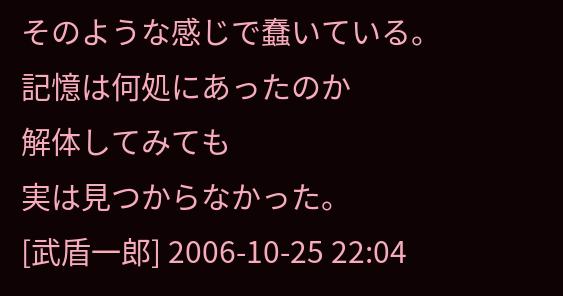そのような感じで蠢いている。
記憶は何処にあったのか
解体してみても
実は見つからなかった。
[武盾一郎] 2006-10-25 22:04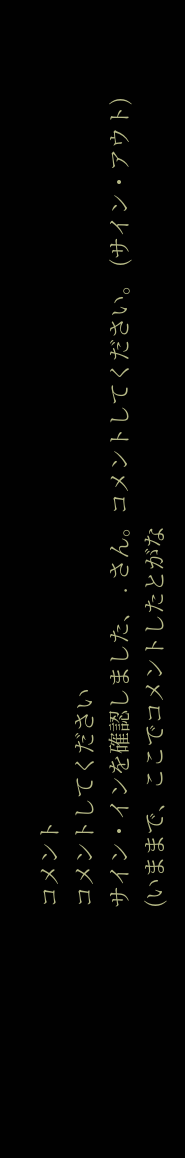コメント
コメントしてください
サイン・インを確認しました、 . さん。コメントしてください。 (サイン・アウト)
(いままで、ここでコメントしたとがな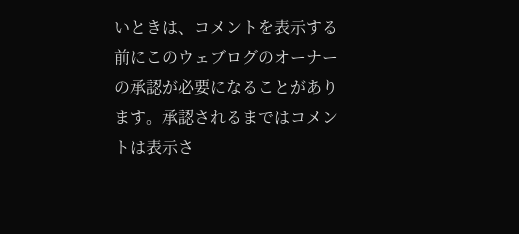いときは、コメントを表示する前にこのウェブログのオーナーの承認が必要になることがあります。承認されるまではコメントは表示さ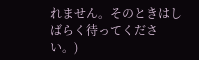れません。そのときはしばらく待ってください。)